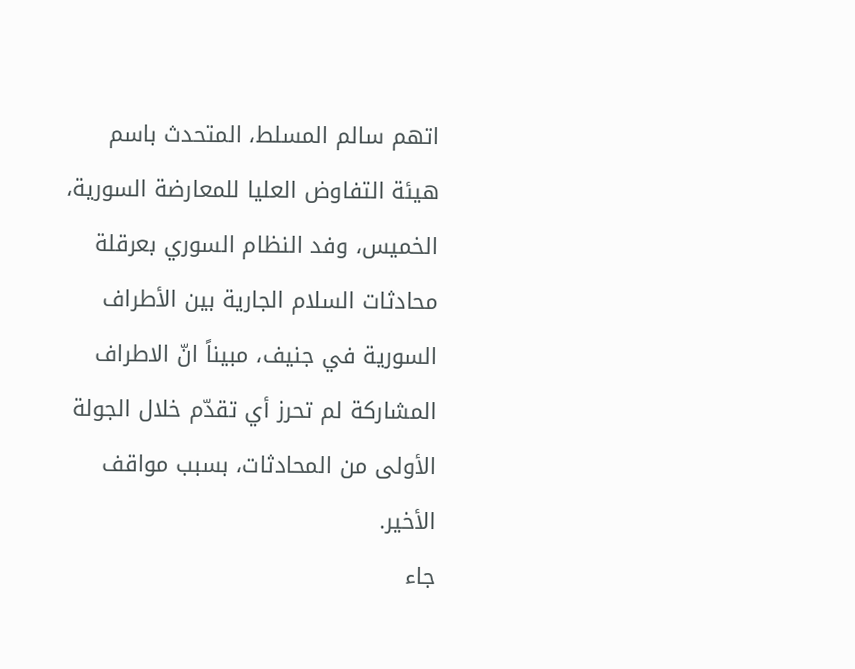اتهم سالم المسلط، المتحدث باسم هيئة التفاوض العليا للمعارضة السورية، الخميس، وفد النظام السوري بعرقلة محادثات السلام الجارية بين الأطراف السورية في جنيف، مبيناً انّ الاطراف المشاركة لم تحرز أي تقدّم خلال الجولة الأولى من المحادثات، بسبب مواقف الأخير.
جاء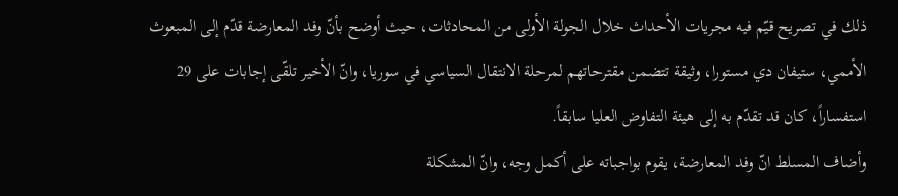ذلك في تصريح قيّم فيه مجريات الأحداث خلال الجولة الأولى من المحادثات، حيث أوضح بأنّ وفد المعارضة قدّم إلى المبعوث الأممي، ستيفان دي مستورا، وثيقة تتضمن مقترحاتهم لمرحلة الانتقال السياسي في سوريا، وانّ الأخير تلقّى إجابات على 29 استفساراً، كان قد تقدّم به إلى هيئة التفاوض العليا سابقاً.
وأضاف المسلط انّ وفد المعارضة، يقوم بواجباته على أكمل وجه، وانّ المشكلة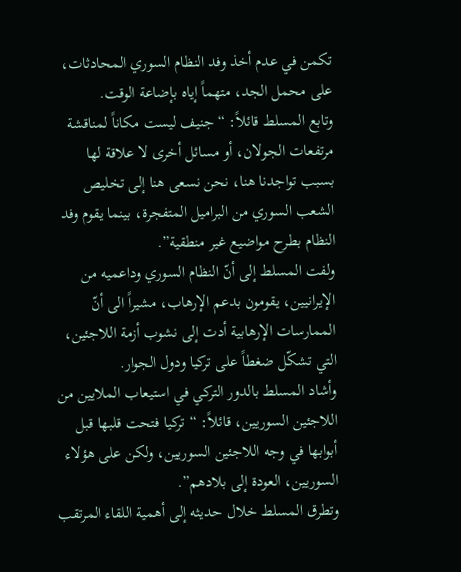تكمن في عدم أخذ وفد النظام السوري المحادثات، على محمل الجد، متهماً إياه بإضاعة الوقت.
وتابع المسلط قائلاً: “جنيف ليست مكاناً لمناقشة مرتفعات الجولان، أو مسائل أخرى لا علاقة لها بسبب تواجدنا هنا، نحن نسعى هنا إلى تخليص الشعب السوري من البراميل المتفجرة، بينما يقوم وفد النظام بطرح مواضيع غير منطقية”.
ولفت المسلط إلى أنّ النظام السوري وداعميه من الإيرانيين، يقومون بدعم الإرهاب، مشيراً الى أنّ الممارسات الإرهابية أدت إلى نشوب أزمة اللاجئين، التي تشكّل ضغطاً على تركيا ودول الجوار.
وأشاد المسلط بالدور التركي في استيعاب الملايين من اللاجئين السوريين، قائلاً: “تركيا فتحت قلبها قبل أبوابها في وجه اللاجئين السوريين، ولكن على هؤلاء السوريين، العودة إلى بلادهم”.
وتطرق المسلط خلال حديثه إلى أهمية اللقاء المرتقب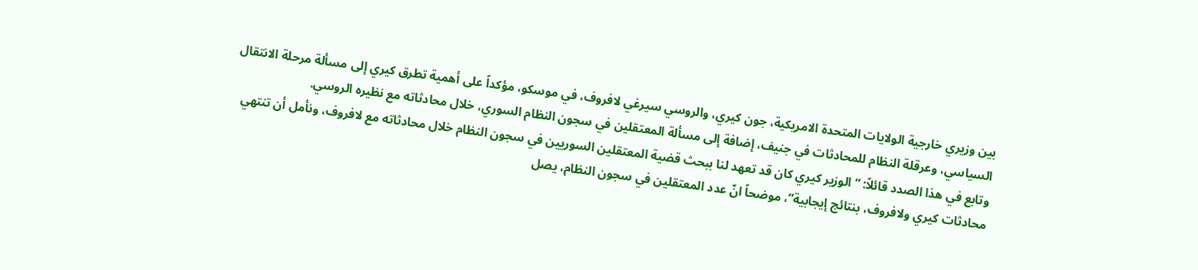بين وزيري خارجية الولايات المتحدة الامريكية، جون كيري، والروسي سيرغي لافروف، في موسكو، مؤكداً على أهمية تطرق كيري إلى مسألة مرحلة الانتقال السياسي، وعرقلة النظام للمحادثات في جنيف، إضافة إلى مسألة المعتقلين في سجون النظام السوري، خلال محادثاته مع نظيره الروسي.
وتابع في هذا الصدد قائلاً: “الوزير كيري كان قد تعهد لنا ببحث قضية المعتقلين السوريين في سجون النظام خلال محادثاته مع لافروف، ونأمل أن تنتهي محادثات كيري ولافروف، بنتائج إيجابية”، موضحاً انّ عدد المعتقلين في سجون النظام، يصل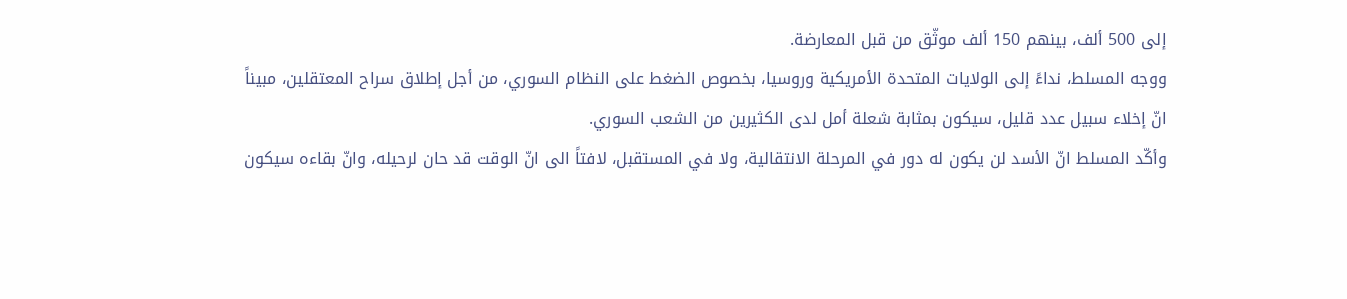إلى 500 ألف، بينهم 150 ألف موثّق من قبل المعارضة.
ووجه المسلط، نداءً إلى الولايات المتحدة الأمريكية وروسيا، بخصوص الضغط على النظام السوري، من أجل إطلاق سراح المعتقلين، مبيناً انّ إخلاء سبيل عدد قليل، سيكون بمثابة شعلة أمل لدى الكثيرين من الشعب السوري.
وأكّد المسلط انّ الأسد لن يكون له دور في المرحلة الانتقالية، ولا في المستقبل، لافتاً الى انّ الوقت قد حان لرحيله، وانّ بقاءه سيكون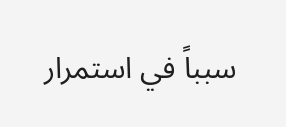سبباً في استمرار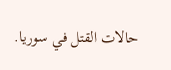حالات القتل في سوريا.